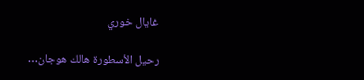غايال خوري

رحيل الأسطورة هالك هوجان…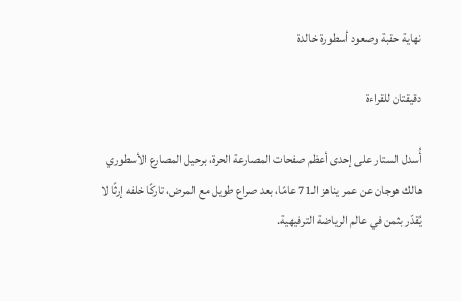نهاية حقبة وصعود أسطورة خالدة

دقيقتان للقراءة

أُسدل الستار على إحدى أعظم صفحات المصارعة الحرة، برحيل المصارع الأسطوري هالك هوجان عن عمر يناهز الـ71 عامًا، بعد صراع طويل مع المرض، تاركًا خلفه إرثًا لا يُقدّر بثمن في عالم الرياضة الترفيهية.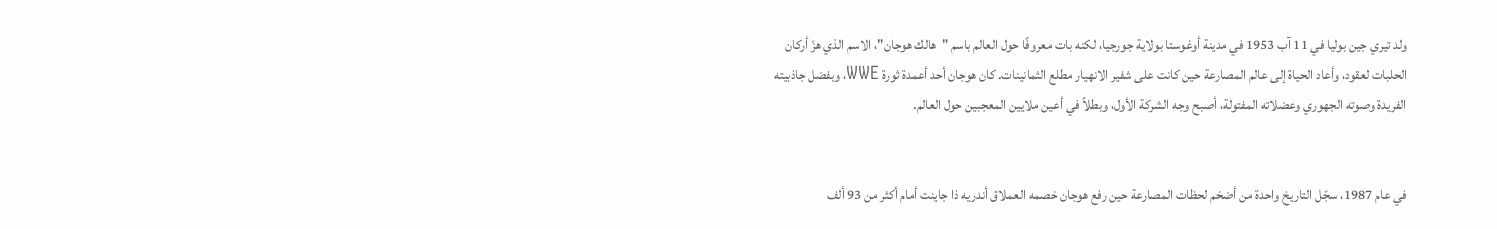ولد تيري جين بوليا في 11 آب 1953 في مدينة أوغوستا بولاية جورجيا، لكنه بات معروفًا حول العالم باسم "هالك هوجان"، الاسم الذي هزّ أركان الحلبات لعقود، وأعاد الحياة إلى عالم المصارعة حين كانت على شفير الانهيار مطلع الثمانينات. كان هوجان أحد أعمدة ثورة WWE، وبفضل جاذبيته الفريدة وصوته الجهوري وعضلاته المفتولة، أصبح وجه الشركة الأول، وبطلاً في أعين ملايين المعجبين حول العالم.


في عام 1987، سجّل التاريخ واحدة من أضخم لحظات المصارعة حين رفع هوجان خصمه العملاق أندريه ذا جاينت أمام أكثر من 93 ألف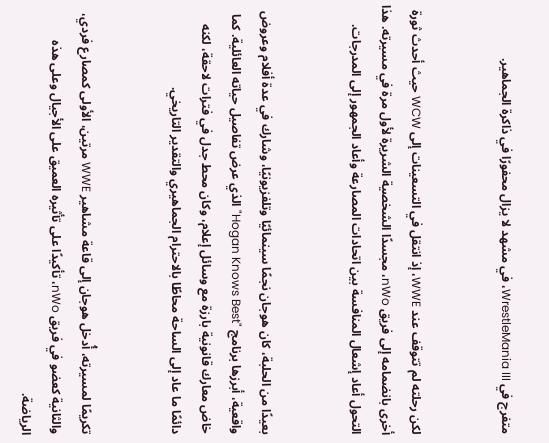متفرج في WrestleMania III، في مشهد لا يزال محفورًا في ذاكرة الجماهير.


لكن رحلته لم تتوقف عند WWE، إذ انتقل في التسعينات إلى WCW حيث أحدث ثورة أخرى بانضمامه إلى فريق nWo، مجسدًا الشخصية الشريرة لأول مرة في مسيرته. هذا التحول أعاد إشعال المنافسة بين اتحادات المصارعة وأعاد الجمهور إلى المدرجات.


بعيدًا من الحلبة، كان هوجان نجمًا سينمائيًا وتلفزيونيًا، وشارك في عدة أفلام وعروض واقعية، أبرزها برنامج "Hogan Knows Best" الذي عرض تفاصيل حياته العائلية. كما خاض معارك قانونية بارزة مع وسائل إعلام، وكان محط جدل في فترات لاحقة، لكنه دائمًا ما عاد إلى الساحة محاطًا بالاحترام الجماهيري والتقدير التاريخي.


تكريمًا لمسيرته، أُدخل هوجان إلى قاعة مشاهير WWE مرتين، الأولى كمصارع فردي، والثانية كعضو في فريق nWo، تأكيدًا على تأثيره العميق على الأجيال وعلى هذه الرياضة.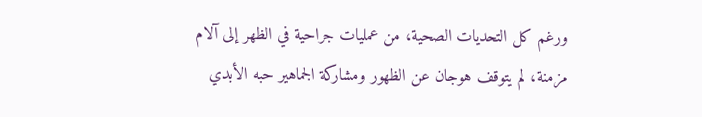ورغم كل التحديات الصحية، من عمليات جراحية في الظهر إلى آلام مزمنة، لم يتوقف هوجان عن الظهور ومشاركة الجماهير حبه الأبدي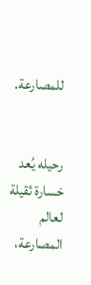للمصارعة.


رحيله يُعد خسارة ثقيلة لعالم المصارعة،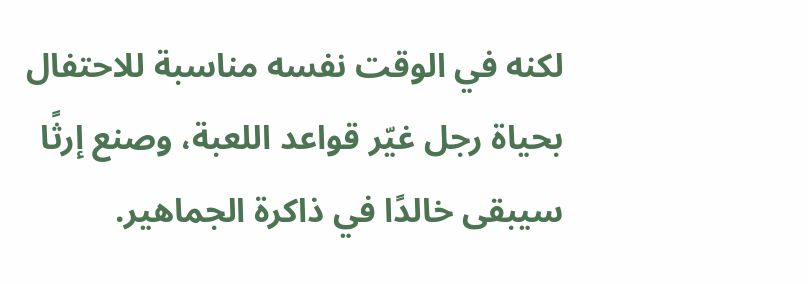لكنه في الوقت نفسه مناسبة للاحتفال بحياة رجل غيّر قواعد اللعبة، وصنع إرثًا سيبقى خالدًا في ذاكرة الجماهير.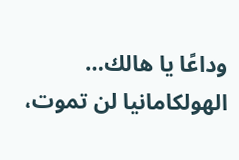وداعًا يا هالك… الهولكامانيا لن تموت،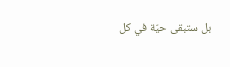بل ستبقى حيّة في كل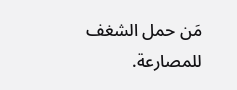مَن حمل الشغف للمصارعة.